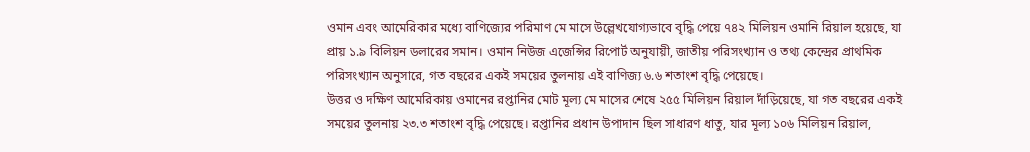ওমান এবং আমেরিকার মধ্যে বাণিজ্যের পরিমাণ মে মাসে উল্লেখযোগ্যভাবে বৃদ্ধি পেয়ে ৭৪২ মিলিয়ন ওমানি রিয়াল হয়েছে, যা প্রায় ১.৯ বিলিয়ন ডলারের সমান। ওমান নিউজ এজেন্সির রিপোর্ট অনুযায়ী, জাতীয় পরিসংখ্যান ও তথ্য কেন্দ্রের প্রাথমিক পরিসংখ্যান অনুসারে, গত বছরের একই সময়ের তুলনায় এই বাণিজ্য ৬.৬ শতাংশ বৃদ্ধি পেয়েছে।
উত্তর ও দক্ষিণ আমেরিকায় ওমানের রপ্তানির মোট মূল্য মে মাসের শেষে ২৫৫ মিলিয়ন রিয়াল দাঁড়িয়েছে, যা গত বছরের একই সময়ের তুলনায় ২৩.৩ শতাংশ বৃদ্ধি পেয়েছে। রপ্তানির প্রধান উপাদান ছিল সাধারণ ধাতু, যার মূল্য ১০৬ মিলিয়ন রিয়াল,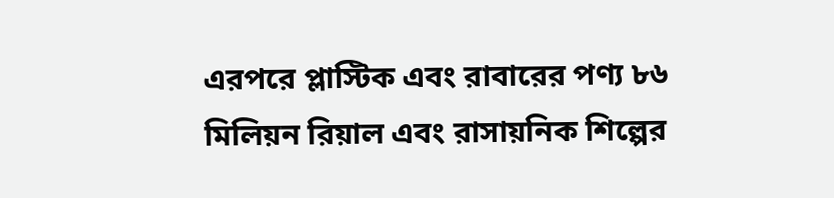এরপরে প্লাস্টিক এবং রাবারের পণ্য ৮৬ মিলিয়ন রিয়াল এবং রাসায়নিক শিল্পের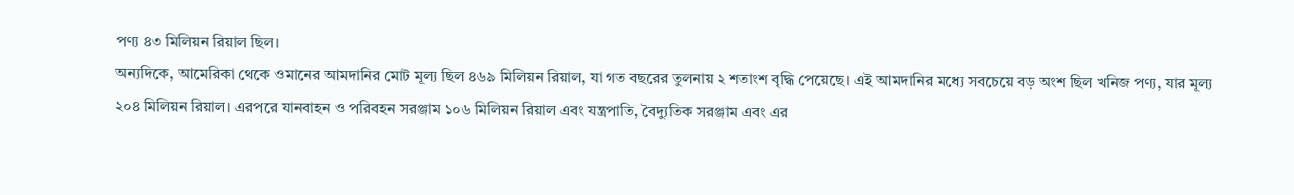পণ্য ৪৩ মিলিয়ন রিয়াল ছিল।
অন্যদিকে, আমেরিকা থেকে ওমানের আমদানির মোট মূল্য ছিল ৪৬৯ মিলিয়ন রিয়াল, যা গত বছরের তুলনায় ২ শতাংশ বৃদ্ধি পেয়েছে। এই আমদানির মধ্যে সবচেয়ে বড় অংশ ছিল খনিজ পণ্য, যার মূল্য ২০৪ মিলিয়ন রিয়াল। এরপরে যানবাহন ও পরিবহন সরঞ্জাম ১০৬ মিলিয়ন রিয়াল এবং যন্ত্রপাতি, বৈদ্যুতিক সরঞ্জাম এবং এর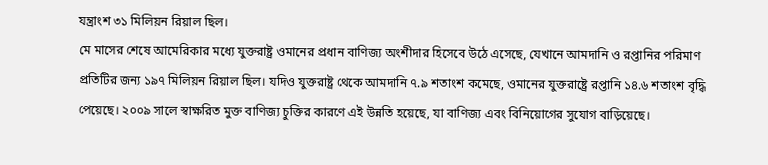যন্ত্রাংশ ৩১ মিলিয়ন রিয়াল ছিল।
মে মাসের শেষে আমেরিকার মধ্যে যুক্তরাষ্ট্র ওমানের প্রধান বাণিজ্য অংশীদার হিসেবে উঠে এসেছে, যেখানে আমদানি ও রপ্তানির পরিমাণ প্রতিটির জন্য ১৯৭ মিলিয়ন রিয়াল ছিল। যদিও যুক্তরাষ্ট্র থেকে আমদানি ৭.৯ শতাংশ কমেছে, ওমানের যুক্তরাষ্ট্রে রপ্তানি ১৪.৬ শতাংশ বৃদ্ধি পেয়েছে। ২০০৯ সালে স্বাক্ষরিত মুক্ত বাণিজ্য চুক্তির কারণে এই উন্নতি হয়েছে, যা বাণিজ্য এবং বিনিয়োগের সুযোগ বাড়িয়েছে।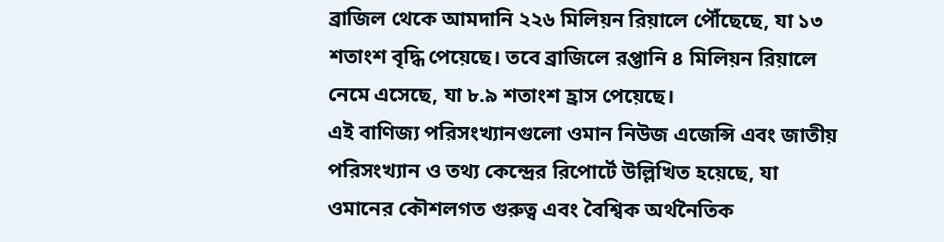ব্রাজিল থেকে আমদানি ২২৬ মিলিয়ন রিয়ালে পৌঁছেছে, যা ১৩ শতাংশ বৃদ্ধি পেয়েছে। তবে ব্রাজিলে রপ্তানি ৪ মিলিয়ন রিয়ালে নেমে এসেছে, যা ৮.৯ শতাংশ হ্রাস পেয়েছে।
এই বাণিজ্য পরিসংখ্যানগুলো ওমান নিউজ এজেন্সি এবং জাতীয় পরিসংখ্যান ও তথ্য কেন্দ্রের রিপোর্টে উল্লিখিত হয়েছে, যা ওমানের কৌশলগত গুরুত্ব এবং বৈশ্বিক অর্থনৈতিক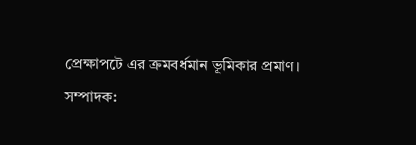প্রেক্ষাপটে এর ক্রমবর্ধমান ভূমিকার প্রমাণ।
সম্পাদক: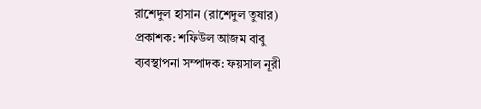রাশেদুল হাসান (রাশেদুল তুষার)
প্রকাশক: শফিউল আজম বাবু
ব্যবস্থাপনা সম্পাদক: ফয়সাল নূরী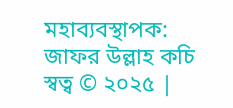মহাব্যবস্থাপক: জাফর উল্লাহ কচি
স্বত্ব © ২০২৫ |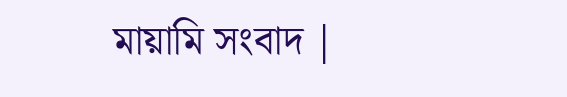মায়ামি সংবাদ |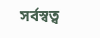সর্বস্বত্ব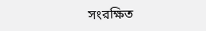সংরক্ষিত